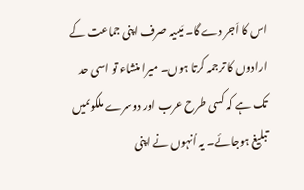اس کا اَجر دے گا۔ مَیںیہ صرف اپنی جماعت کے ارادوں کا ترجمہ کرتا ہوں۔ میرا منشاء تو اسی حد تک ہے کہ کسی طرح عرب اور دوسرے ملکوںمیں تبلیغ ہوجائے۔ یہ اُنہوں نے اپنی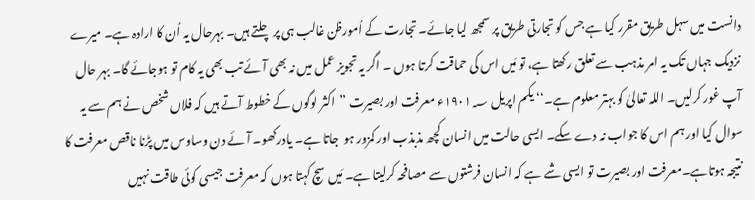دانست میں سہل طریق مقرر کیا ہے جس کو تجارتی طریق پر سمجھ لیا جائے۔ تجارت کے اُمورظن غالب ہی پر چلتے ہیں۔ بہرحال یہ اُن کا ارادہ ہے۔ میرے نزدیک جہاں تک یہ امر مذہب سے تعلق رکھتا ہے، تو مَیں اس کی حماقت کرتا ہوں ۔ اگر یہ تجویز عمل میں نہ بھی آئے تب بھی یہ کام تو ہوجائے گا۔ بہر حال آپ غور کرلیں۔ اللہ تعالیٰ کو بہتر معلوم ہے۔‘‘ یکم اپریل ۱۹۰۱؁ء معرفت اور بصیرت ’’اکثر لوگوں کے خطوط آتے ہیں کہ فلاں شخص نے ہم سے یہ سوال کیا اور ہم اس کا جواب نہ دے سکے۔ ایسی حالت میں انسان کچھ مذبذب اور کمزور ہو  جاتا ہے۔ یادرکھو۔ آئے دن وساوس میں پڑنا ناقص معرفت کا نتیجہ ہوتاہے۔معرفت اور بصیرت تو ایسی شے ہے کہ انسان فرشتوں سے مصافحہ کرلیتا ہے۔ مَیں سچ کہتا ہوں کہ معرفت جیسی کوئی طاقت نہیں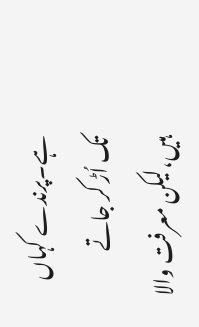ہے۔پرندے کہاں تک اُڑ کر جاتے ہیں،لیکن معرفت والا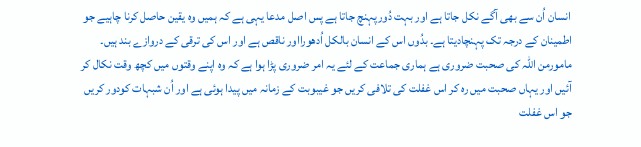انسان اُن سے بھی آگے نکل جاتا ہے اور بہت دُورپہنچ جاتا ہے پس اصل مدعا یہی ہے کہ ہمیں وہ یقین حاصل کرنا چاہیے جو اطمینان کے درجہ تک پہنچادیتا ہے۔ بدُوں اس کے انسان بالکل اُدھورااور ناقص ہے اور اس کی ترقی کے دروازے بند ہیں۔ مامورمن اللہ کی صحبت ضروری ہے ہماری جماعت کے لئے یہ امر ضروری پڑا ہوا ہے کہ وہ اپنے وقتوں میں کچھ وقت نکال کر آئیں اور یہاں صحبت میں رہ کر اس غفلت کی تلافی کریں جو غیبوبت کے زمانہ میں پیدا ہوئی ہے اور اُن شبہات کودور کریں جو اس غفلت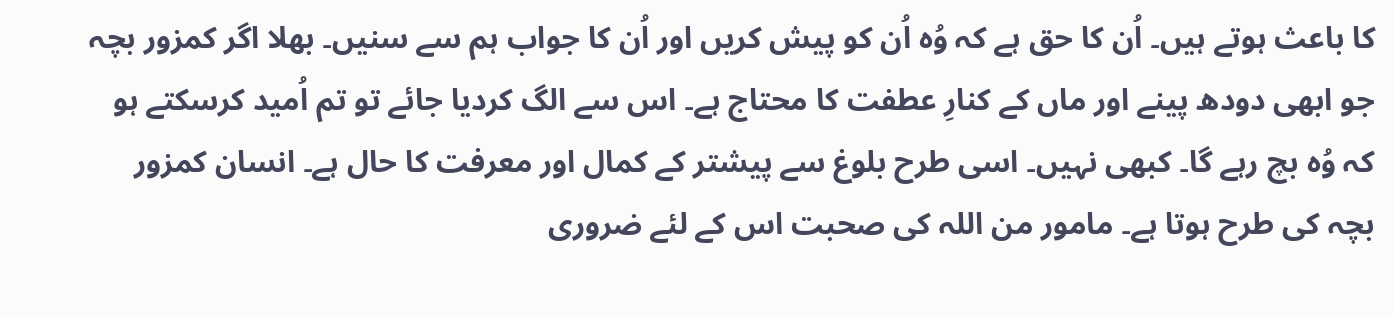کا باعث ہوتے ہیں۔ اُن کا حق ہے کہ وُہ اُن کو پیش کریں اور اُن کا جواب ہم سے سنیں۔ بھلا اگر کمزور بچہ جو ابھی دودھ پینے اور ماں کے کنارِ عطفت کا محتاج ہے۔ اس سے الگ کردیا جائے تو تم اُمید کرسکتے ہو کہ وُہ بچ رہے گا۔ کبھی نہیں۔ اسی طرح بلوغ سے پیشتر کے کمال اور معرفت کا حال ہے۔ انسان کمزور بچہ کی طرح ہوتا ہے۔ مامور من اللہ کی صحبت اس کے لئے ضروری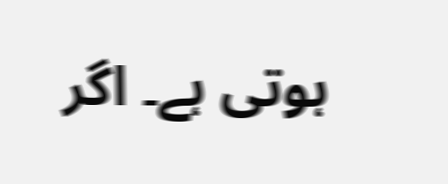ہوتی ہے۔ اگر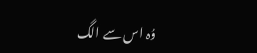وُہ اس سے الگ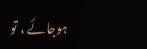ہوجائے ، تو